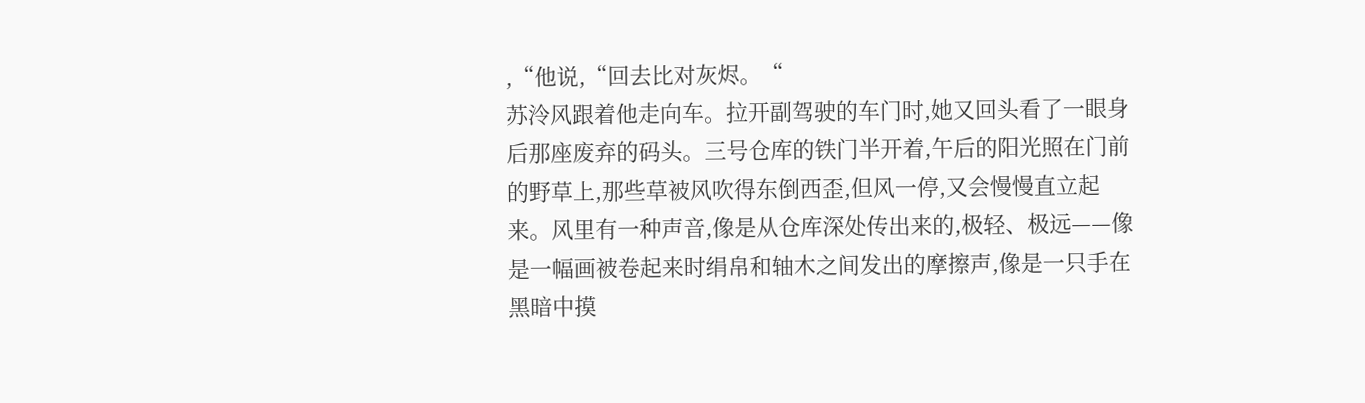,“他说,“回去比对灰烬。“
苏泠风跟着他走向车。拉开副驾驶的车门时,她又回头看了一眼身后那座废弃的码头。三号仓库的铁门半开着,午后的阳光照在门前的野草上,那些草被风吹得东倒西歪,但风一停,又会慢慢直立起来。风里有一种声音,像是从仓库深处传出来的,极轻、极远——像是一幅画被卷起来时绢帛和轴木之间发出的摩擦声,像是一只手在黑暗中摸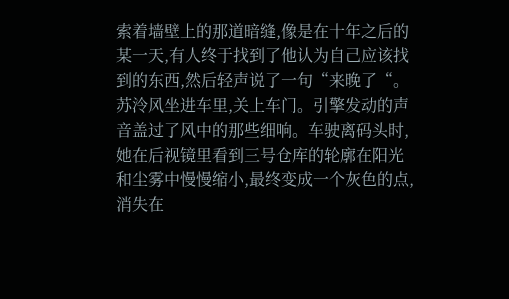索着墙壁上的那道暗缝,像是在十年之后的某一天,有人终于找到了他认为自己应该找到的东西,然后轻声说了一句“来晚了“。
苏泠风坐进车里,关上车门。引擎发动的声音盖过了风中的那些细响。车驶离码头时,她在后视镜里看到三号仓库的轮廓在阳光和尘雾中慢慢缩小,最终变成一个灰色的点,消失在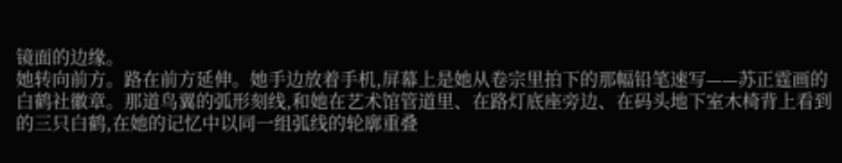镜面的边缘。
她转向前方。路在前方延伸。她手边放着手机,屏幕上是她从卷宗里拍下的那幅铅笔速写——苏正霆画的白鹤社徽章。那道鸟翼的弧形刻线,和她在艺术馆管道里、在路灯底座旁边、在码头地下室木椅背上看到的三只白鹤,在她的记忆中以同一组弧线的轮廓重叠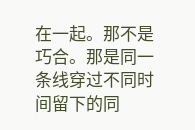在一起。那不是巧合。那是同一条线穿过不同时间留下的同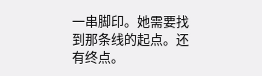一串脚印。她需要找到那条线的起点。还有终点。